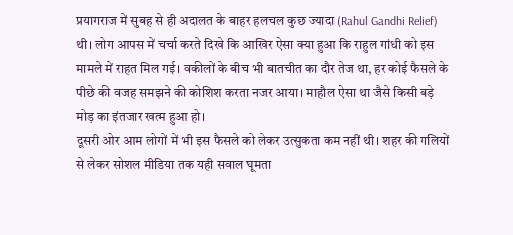प्रयागराज में सुबह से ही अदालत के बाहर हलचल कुछ ज्यादा (Rahul Gandhi Relief) थी। लोग आपस में चर्चा करते दिखे कि आखिर ऐसा क्या हुआ कि राहुल गांधी को इस मामले में राहत मिल गई। वकीलों के बीच भी बातचीत का दौर तेज था, हर कोई फैसले के पीछे की वजह समझने की कोशिश करता नजर आया। माहौल ऐसा था जैसे किसी बड़े मोड़ का इंतजार खत्म हुआ हो।
दूसरी ओर आम लोगों में भी इस फैसले को लेकर उत्सुकता कम नहीं थी। शहर की गलियों से लेकर सोशल मीडिया तक यही सवाल घूमता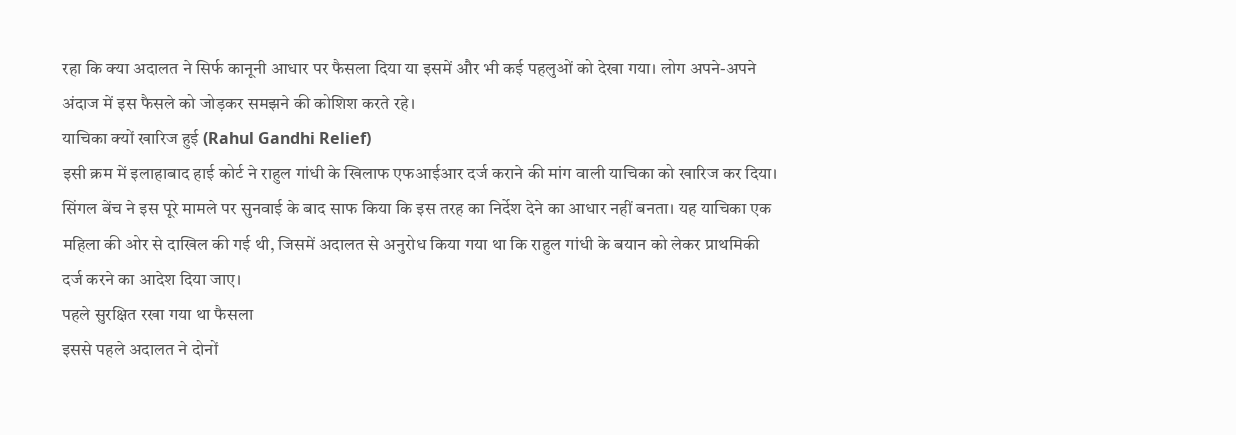रहा कि क्या अदालत ने सिर्फ कानूनी आधार पर फैसला दिया या इसमें और भी कई पहलुओं को देखा गया। लोग अपने-अपने अंदाज में इस फैसले को जोड़कर समझने की कोशिश करते रहे।
याचिका क्यों खारिज हुई (Rahul Gandhi Relief)
इसी क्रम में इलाहाबाद हाई कोर्ट ने राहुल गांधी के खिलाफ एफआईआर दर्ज कराने की मांग वाली याचिका को खारिज कर दिया। सिंगल बेंच ने इस पूरे मामले पर सुनवाई के बाद साफ किया कि इस तरह का निर्देश देने का आधार नहीं बनता। यह याचिका एक महिला की ओर से दाखिल की गई थी, जिसमें अदालत से अनुरोध किया गया था कि राहुल गांधी के बयान को लेकर प्राथमिकी दर्ज करने का आदेश दिया जाए।
पहले सुरक्षित रखा गया था फैसला
इससे पहले अदालत ने दोनों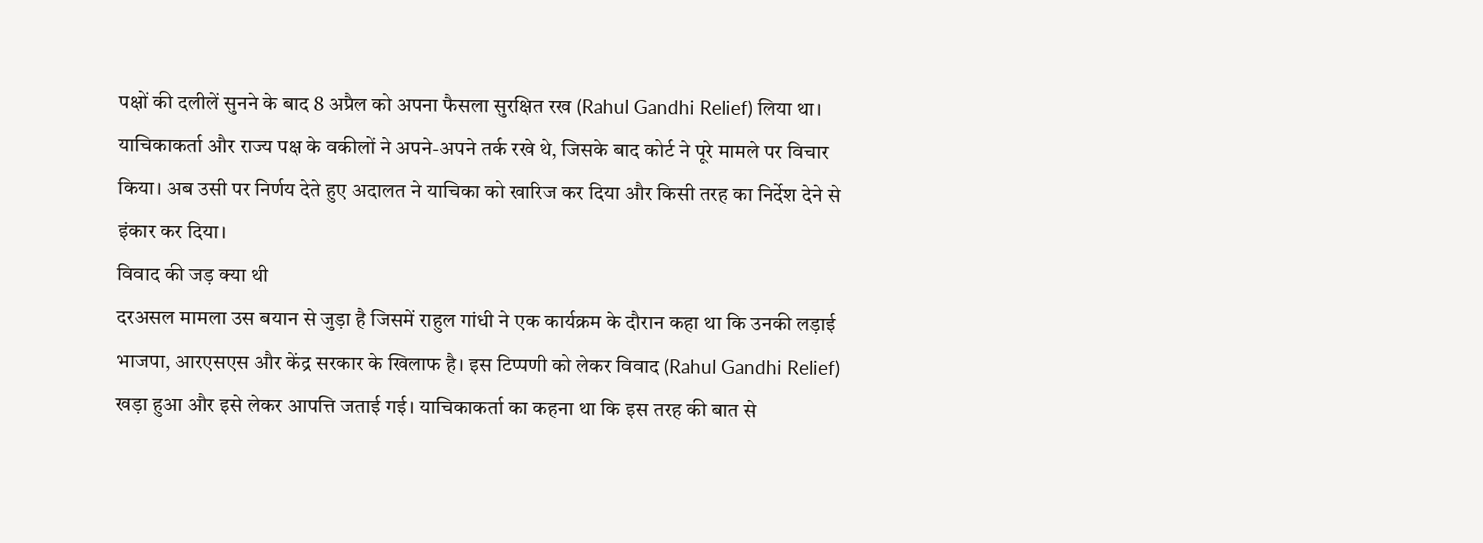पक्षों की दलीलें सुनने के बाद 8 अप्रैल को अपना फैसला सुरक्षित रख (Rahul Gandhi Relief) लिया था। याचिकाकर्ता और राज्य पक्ष के वकीलों ने अपने-अपने तर्क रखे थे, जिसके बाद कोर्ट ने पूरे मामले पर विचार किया। अब उसी पर निर्णय देते हुए अदालत ने याचिका को खारिज कर दिया और किसी तरह का निर्देश देने से इंकार कर दिया।
विवाद की जड़ क्या थी
दरअसल मामला उस बयान से जुड़ा है जिसमें राहुल गांधी ने एक कार्यक्रम के दौरान कहा था कि उनकी लड़ाई भाजपा, आरएसएस और केंद्र सरकार के खिलाफ है। इस टिप्पणी को लेकर विवाद (Rahul Gandhi Relief) खड़ा हुआ और इसे लेकर आपत्ति जताई गई। याचिकाकर्ता का कहना था कि इस तरह की बात से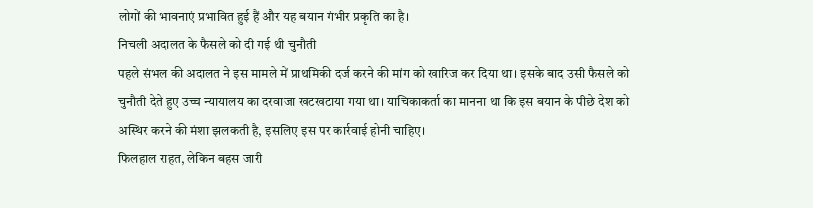लोगों की भावनाएं प्रभावित हुई हैं और यह बयान गंभीर प्रकृति का है।
निचली अदालत के फैसले को दी गई थी चुनौती
पहले संभल की अदालत ने इस मामले में प्राथमिकी दर्ज करने की मांग को खारिज कर दिया था। इसके बाद उसी फैसले को चुनौती देते हुए उच्च न्यायालय का दरवाजा खटखटाया गया था। याचिकाकर्ता का मानना था कि इस बयान के पीछे देश को अस्थिर करने की मंशा झलकती है, इसलिए इस पर कार्रवाई होनी चाहिए।
फिलहाल राहत, लेकिन बहस जारी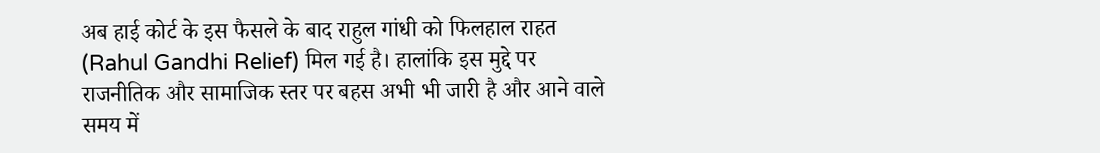अब हाई कोर्ट के इस फैसले के बाद राहुल गांधी को फिलहाल राहत (Rahul Gandhi Relief) मिल गई है। हालांकि इस मुद्दे पर राजनीतिक और सामाजिक स्तर पर बहस अभी भी जारी है और आने वाले समय में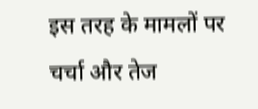इस तरह के मामलों पर चर्चा और तेज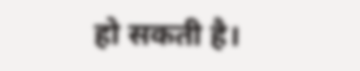हो सकती है।